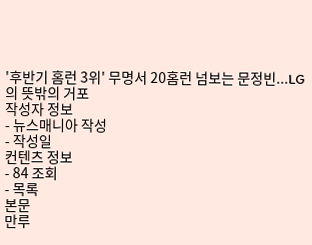'후반기 홈런 3위' 무명서 20홈런 넘보는 문정빈...LG의 뜻밖의 거포
작성자 정보
- 뉴스매니아 작성
- 작성일
컨텐츠 정보
- 84 조회
- 목록
본문
만루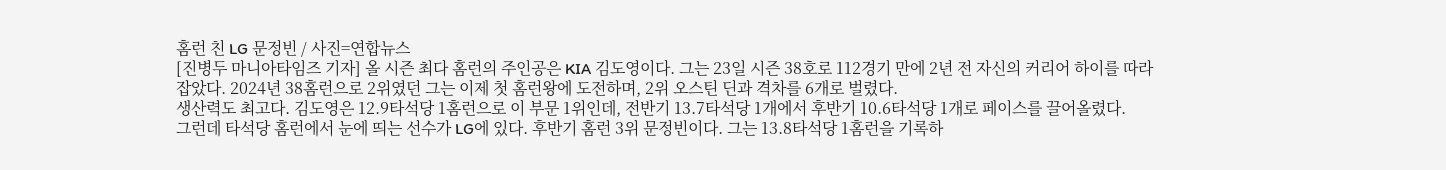홈런 친 LG 문정빈 / 사진=연합뉴스
[진병두 마니아타임즈 기자] 올 시즌 최다 홈런의 주인공은 KIA 김도영이다. 그는 23일 시즌 38호로 112경기 만에 2년 전 자신의 커리어 하이를 따라잡았다. 2024년 38홈런으로 2위였던 그는 이제 첫 홈런왕에 도전하며, 2위 오스틴 딘과 격차를 6개로 벌렸다.
생산력도 최고다. 김도영은 12.9타석당 1홈런으로 이 부문 1위인데, 전반기 13.7타석당 1개에서 후반기 10.6타석당 1개로 페이스를 끌어올렸다.
그런데 타석당 홈런에서 눈에 띄는 선수가 LG에 있다. 후반기 홈런 3위 문정빈이다. 그는 13.8타석당 1홈런을 기록하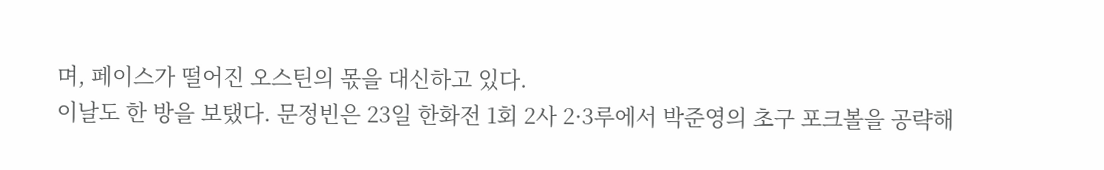며, 페이스가 떨어진 오스틴의 몫을 대신하고 있다.
이날도 한 방을 보탰다. 문정빈은 23일 한화전 1회 2사 2·3루에서 박준영의 초구 포크볼을 공략해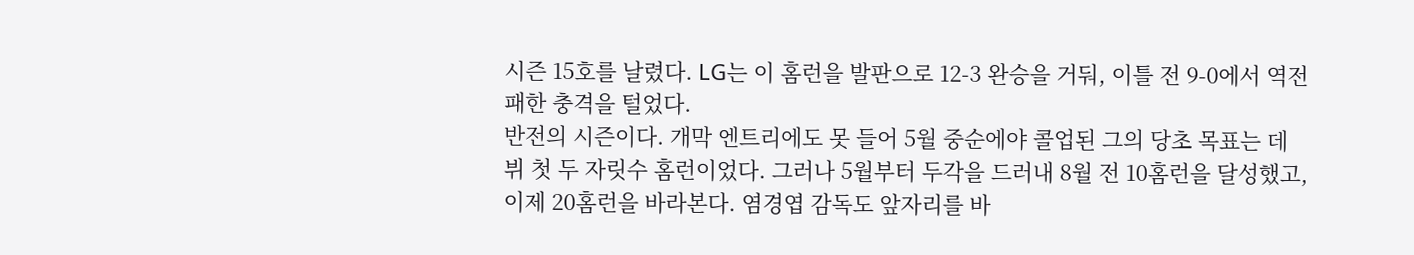시즌 15호를 날렸다. LG는 이 홈런을 발판으로 12-3 완승을 거둬, 이틀 전 9-0에서 역전패한 충격을 털었다.
반전의 시즌이다. 개막 엔트리에도 못 들어 5월 중순에야 콜업된 그의 당초 목표는 데뷔 첫 두 자릿수 홈런이었다. 그러나 5월부터 두각을 드러내 8월 전 10홈런을 달성했고, 이제 20홈런을 바라본다. 염경엽 감독도 앞자리를 바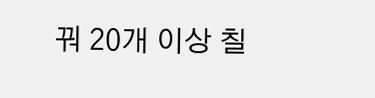꿔 20개 이상 칠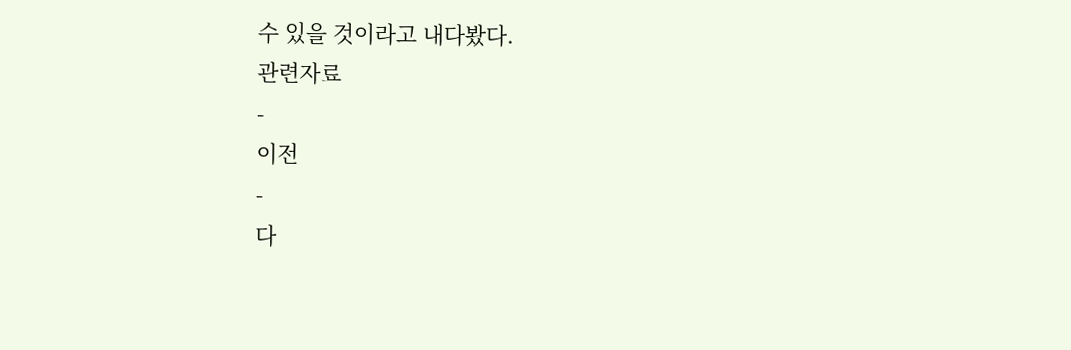수 있을 것이라고 내다봤다.
관련자료
-
이전
-
다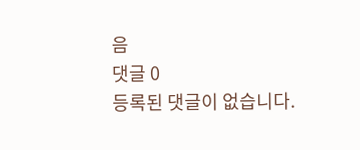음
댓글 0
등록된 댓글이 없습니다.